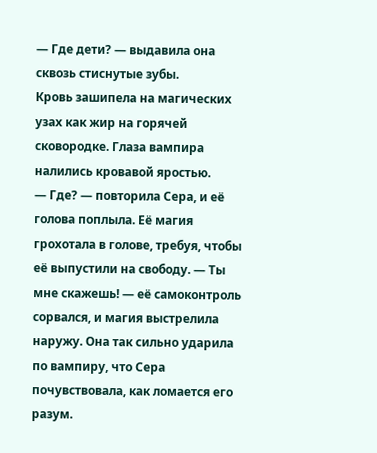— Где дети? — выдавила она сквозь стиснутые зубы.
Кровь зашипела на магических узах как жир на горячей сковородке. Глаза вампира налились кровавой яростью.
— Где? — повторила Сера, и её голова поплыла. Её магия грохотала в голове, требуя, чтобы её выпустили на свободу. — Ты мне скажешь! — её самоконтроль сорвался, и магия выстрелила наружу. Она так сильно ударила по вампиру, что Сера почувствовала, как ломается его разум.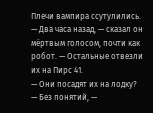Плечи вампира ссутулились.
— Два часа назад, — сказал он мёртвым голосом, почти как робот. — Остальные отвезли их на Пирс 41.
— Они посадят их на лодку?
— Без понятий, —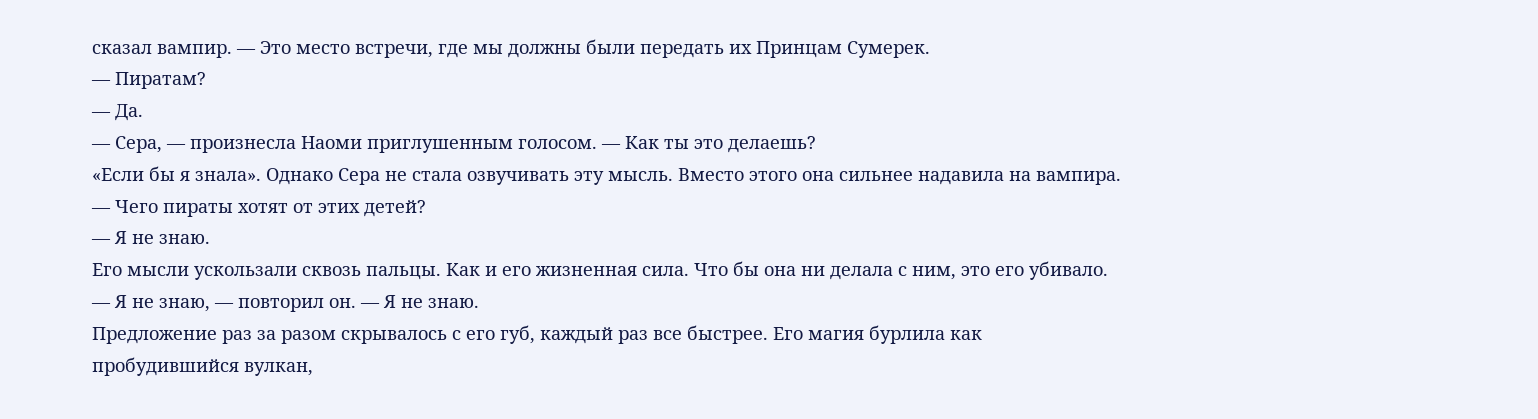сказал вампир. — Это место встречи, где мы должны были передать их Принцам Сумерек.
— Пиратам?
— Да.
— Сера, — произнесла Наоми приглушенным голосом. — Как ты это делаешь?
«Если бы я знала». Однако Сера не стала озвучивать эту мысль. Вместо этого она сильнее надавила на вампира.
— Чего пираты хотят от этих детей?
— Я не знаю.
Его мысли ускользали сквозь пальцы. Как и его жизненная сила. Что бы она ни делала с ним, это его убивало.
— Я не знаю, — повторил он. — Я не знаю.
Предложение раз за разом скрывалось с его губ, каждый раз все быстрее. Его магия бурлила как пробудившийся вулкан,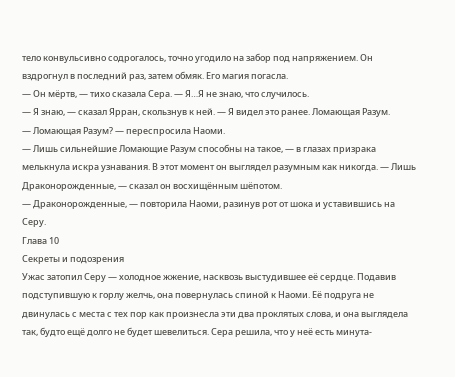тело конвульсивно содрогалось, точно угодило на забор под напряжением. Он вздрогнул в последний раз, затем обмяк. Его магия погасла.
— Он мёртв, — тихо сказала Сера. — Я…Я не знаю, что случилось.
— Я знаю, — сказал Ярран, скользнув к ней. — Я видел это ранее. Ломающая Разум.
— Ломающая Разум? — переспросила Наоми.
— Лишь сильнейшие Ломающие Разум способны на такое, — в глазах призрака мелькнула искра узнавания. В этот момент он выглядел разумным как никогда. — Лишь Драконорожденные, — сказал он восхищённым шёпотом.
— Драконорожденные, — повторила Наоми, разинув рот от шока и уставившись на Серу.
Глава 10
Секреты и подозрения
Ужас затопил Серу — холодное жжение, насквозь выстудившее её сердце. Подавив подступившую к горлу желчь, она повернулась спиной к Наоми. Её подруга не двинулась с места с тех пор как произнесла эти два проклятых слова, и она выглядела так, будто ещё долго не будет шевелиться. Сера решила, что у неё есть минута-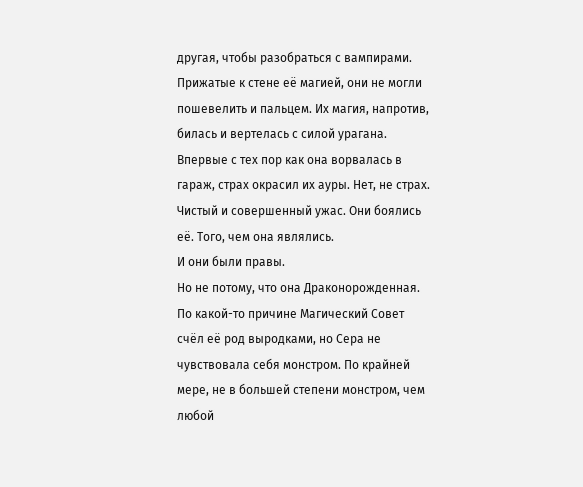другая, чтобы разобраться с вампирами. Прижатые к стене её магией, они не могли пошевелить и пальцем. Их магия, напротив, билась и вертелась с силой урагана. Впервые с тех пор как она ворвалась в гараж, страх окрасил их ауры. Нет, не страх. Чистый и совершенный ужас. Они боялись её. Того, чем она являлись.
И они были правы.
Но не потому, что она Драконорожденная. По какой-то причине Магический Совет счёл её род выродками, но Сера не чувствовала себя монстром. По крайней мере, не в большей степени монстром, чем любой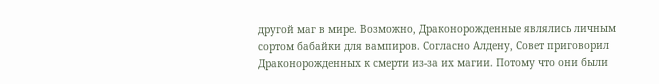другой маг в мире. Возможно, Драконорожденные являлись личным сортом бабайки для вампиров. Согласно Алдену, Совет приговорил Драконорожденных к смерти из-за их магии. Потому что они были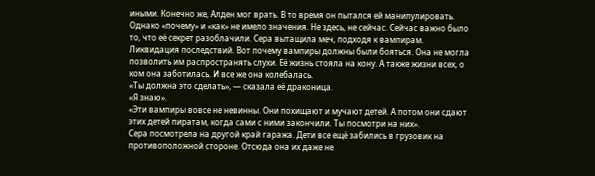иными. Конечно же, Алден мог врать. В то время он пытался ей манипулировать.
Однако «почему» и «как» не имело значения. Не здесь, не сейчас. Сейчас важно было то, что её секрет разоблачили. Сера вытащила меч, подходя к вампирам. Ликвидация последствий. Вот почему вампиры должны были бояться. Она не могла позволить им распространять слухи. Её жизнь стояла на кону. А также жизни всех, о ком она заботилась. И все же она колебалась.
«Ты должна это сделать», — сказала её драконица.
«Я знаю».
«Эти вампиры вовсе не невинны. Они похищают и мучают детей. А потом они сдают этих детей пиратам, когда сами с ними закончили. Ты посмотри на них».
Сера посмотрела на другой край гаража. Дети все ещё забились в грузовик на противоположной стороне. Отсюда она их даже не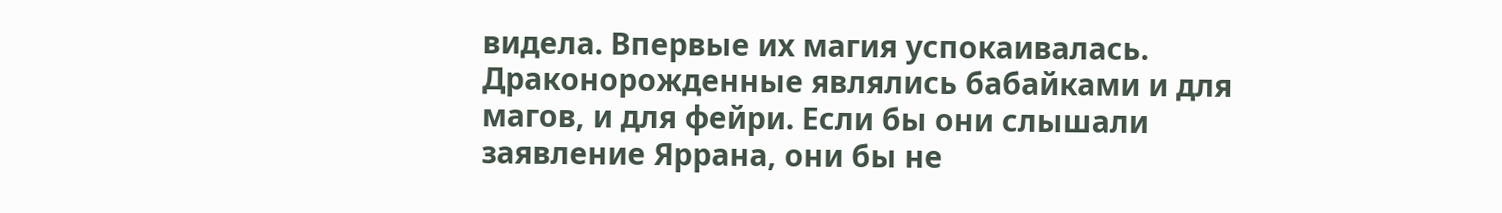видела. Впервые их магия успокаивалась. Драконорожденные являлись бабайками и для магов, и для фейри. Если бы они слышали заявление Яррана, они бы не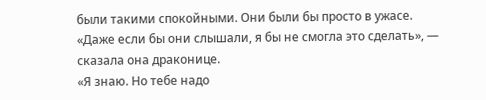были такими спокойными. Они были бы просто в ужасе.
«Даже если бы они слышали, я бы не смогла это сделать», — сказала она драконице.
«Я знаю. Но тебе надо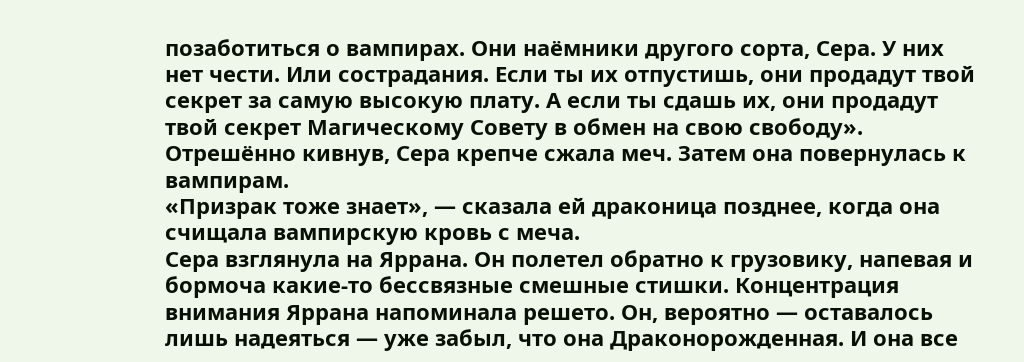позаботиться о вампирах. Они наёмники другого сорта, Сера. У них нет чести. Или сострадания. Если ты их отпустишь, они продадут твой секрет за самую высокую плату. А если ты сдашь их, они продадут твой секрет Магическому Совету в обмен на свою свободу».
Отрешённо кивнув, Сера крепче сжала меч. Затем она повернулась к вампирам.
«Призрак тоже знает», — сказала ей драконица позднее, когда она счищала вампирскую кровь с меча.
Сера взглянула на Яррана. Он полетел обратно к грузовику, напевая и бормоча какие-то бессвязные смешные стишки. Концентрация внимания Яррана напоминала решето. Он, вероятно — оставалось лишь надеяться — уже забыл, что она Драконорожденная. И она все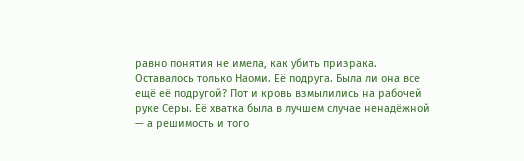равно понятия не имела, как убить призрака.
Оставалось только Наоми. Её подруга. Была ли она все ещё её подругой? Пот и кровь взмылились на рабочей руке Серы. Её хватка была в лучшем случае ненадёжной — а решимость и того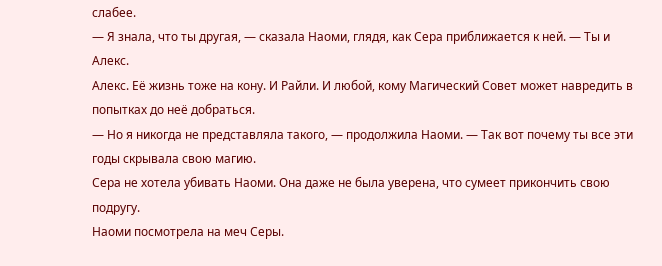слабее.
— Я знала, что ты другая, — сказала Наоми, глядя, как Сера приближается к ней. — Ты и Алекс.
Алекс. Её жизнь тоже на кону. И Райли. И любой, кому Магический Совет может навредить в попытках до неё добраться.
— Но я никогда не представляла такого, — продолжила Наоми. — Так вот почему ты все эти годы скрывала свою магию.
Сера не хотела убивать Наоми. Она даже не была уверена, что сумеет прикончить свою подругу.
Наоми посмотрела на меч Серы.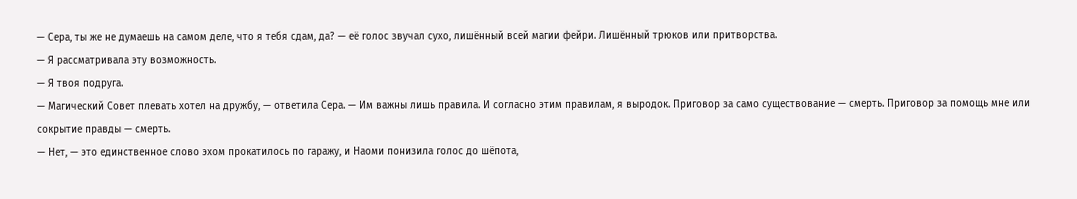— Сера, ты же не думаешь на самом деле, что я тебя сдам, да? — её голос звучал сухо, лишённый всей магии фейри. Лишённый трюков или притворства.
— Я рассматривала эту возможность.
— Я твоя подруга.
— Магический Совет плевать хотел на дружбу, — ответила Сера. — Им важны лишь правила. И согласно этим правилам, я выродок. Приговор за само существование — смерть. Приговор за помощь мне или сокрытие правды — смерть.
— Нет, — это единственное слово эхом прокатилось по гаражу, и Наоми понизила голос до шёпота,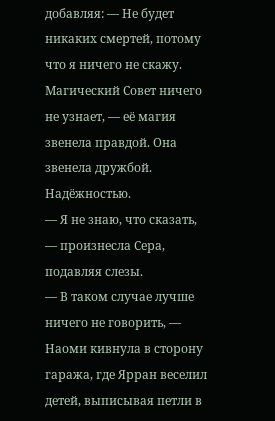добавляя: — Не будет никаких смертей, потому что я ничего не скажу. Магический Совет ничего не узнает, — её магия звенела правдой. Она звенела дружбой. Надёжностью.
— Я не знаю, что сказать, — произнесла Сера, подавляя слезы.
— В таком случае лучше ничего не говорить, — Наоми кивнула в сторону гаража, где Ярран веселил детей, выписывая петли в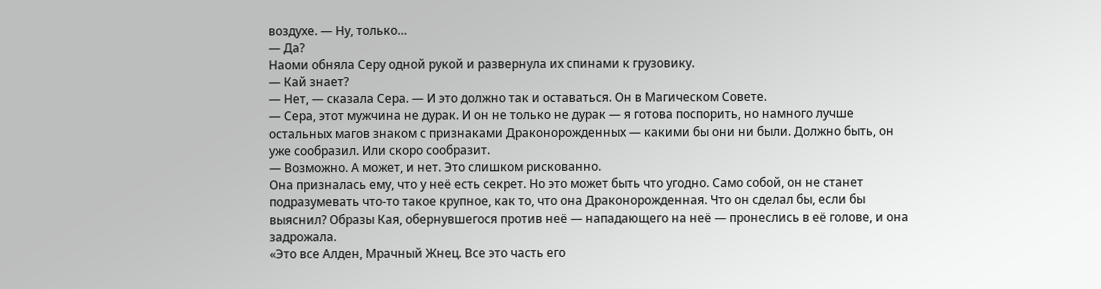воздухе. — Ну, только…
— Да?
Наоми обняла Серу одной рукой и развернула их спинами к грузовику.
— Кай знает?
— Нет, — сказала Сера. — И это должно так и оставаться. Он в Магическом Совете.
— Сера, этот мужчина не дурак. И он не только не дурак — я готова поспорить, но намного лучше остальных магов знаком с признаками Драконорожденных — какими бы они ни были. Должно быть, он уже сообразил. Или скоро сообразит.
— Возможно. А может, и нет. Это слишком рискованно.
Она призналась ему, что у неё есть секрет. Но это может быть что угодно. Само собой, он не станет подразумевать что-то такое крупное, как то, что она Драконорожденная. Что он сделал бы, если бы выяснил? Образы Кая, обернувшегося против неё — нападающего на неё — пронеслись в её голове, и она задрожала.
«Это все Алден, Мрачный Жнец. Все это часть его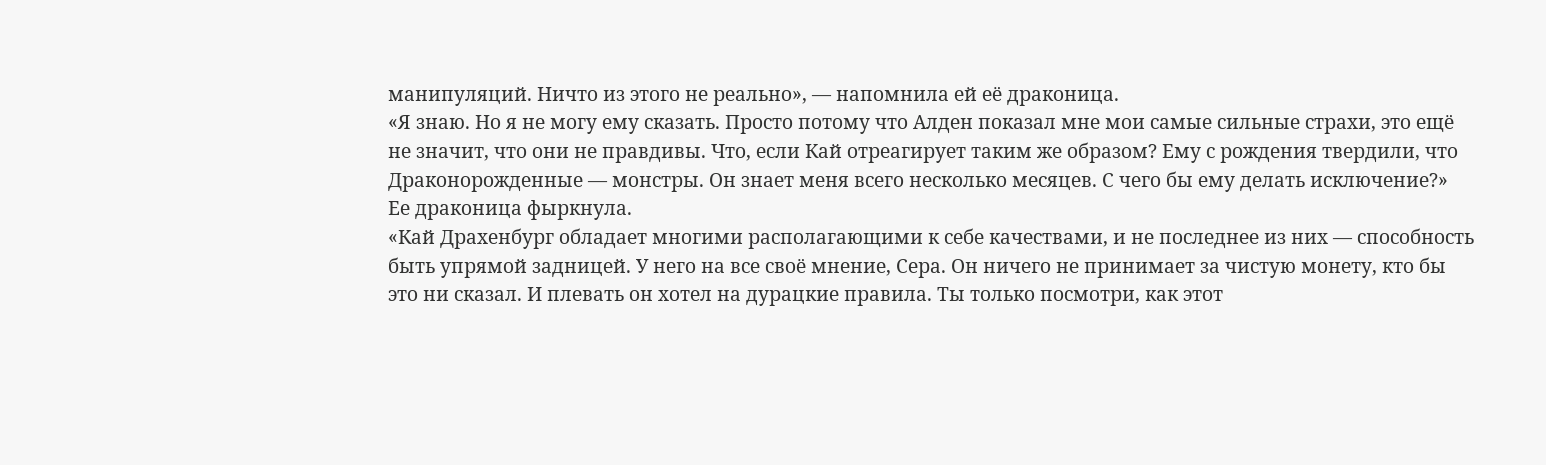манипуляций. Ничто из этого не реально», — напомнила ей её драконица.
«Я знаю. Но я не могу ему сказать. Просто потому что Алден показал мне мои самые сильные страхи, это ещё не значит, что они не правдивы. Что, если Кай отреагирует таким же образом? Ему с рождения твердили, что Драконорожденные — монстры. Он знает меня всего несколько месяцев. С чего бы ему делать исключение?»
Ее драконица фыркнула.
«Кай Драхенбург обладает многими располагающими к себе качествами, и не последнее из них — способность быть упрямой задницей. У него на все своё мнение, Сера. Он ничего не принимает за чистую монету, кто бы это ни сказал. И плевать он хотел на дурацкие правила. Ты только посмотри, как этот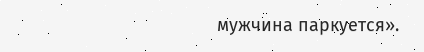мужчина паркуется».